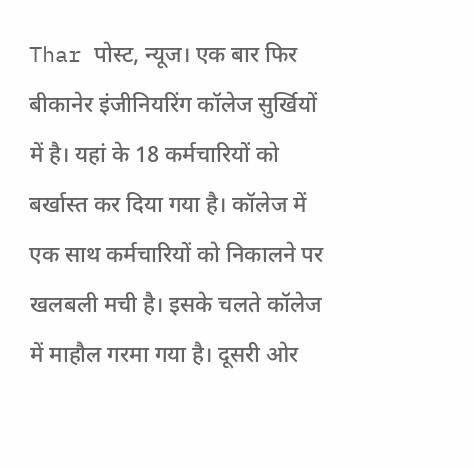Thar पोस्ट, न्यूज। एक बार फिर बीकानेर इंजीनियरिंग कॉलेज सुर्खियों में है। यहां के 18 कर्मचारियों को बर्खास्त कर दिया गया है। कॉलेज में एक साथ कर्मचारियों को निकालने पर खलबली मची है। इसके चलते कॉलेज में माहौल गरमा गया है। दूसरी ओर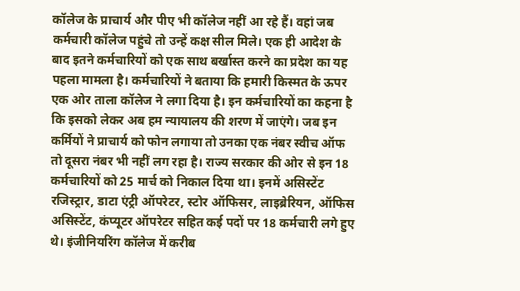कॉलेज के प्राचार्य और पीए भी कॉलेज नहीं आ रहे हैं। वहां जब कर्मचारी कॉलेज पहुंचे तो उन्हें कक्ष सील मिले। एक ही आदेश के बाद इतने कर्मचारियों को एक साथ बर्खास्त करने का प्रदेश का यह पहला मामला है। कर्मचारियों ने बताया कि हमारी किस्मत के ऊपर एक ओर ताला कॉलेज ने लगा दिया है। इन कर्मचारियों का कहना है कि इसको लेकर अब हम न्यायालय की शरण में जाएंगे। जब इन कर्मियों ने प्राचार्य को फोन लगाया तो उनका एक नंबर स्वीच ऑफ तो दूसरा नंबर भी नहीं लग रहा है। राज्य सरकार की ओर से इन 18 कर्मचारियों को 25 मार्च को निकाल दिया था। इनमें असिस्टेंट रजिस्ट्रार, डाटा एंट्री ऑपरेटर, स्टोर ऑफिसर, लाइब्रेरियन, ऑफिस असिस्टेंट, कंप्यूटर ऑपरेटर सहित कई पदों पर 18 कर्मचारी लगे हुए थे। इंजीनियरिंग कॉलेज में करीब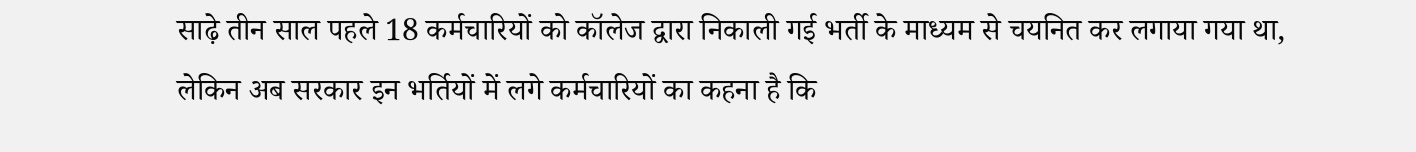साढ़े तीन साल पहले 18 कर्मचारियों को कॉलेज द्वारा निकाली गई भर्ती के माध्यम से चयनित कर लगाया गया था, लेकिन अब सरकार इन भर्तियों में लगे कर्मचारियों का कहना है कि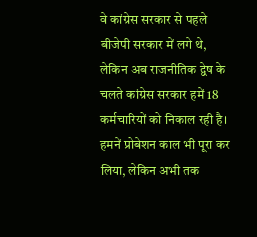वे कांग्रेस सरकार से पहले बीजेपी सरकार में लगे थे, लेकिन अब राजनीतिक द्वेष के चलते कांग्रेस सरकार हमें 18 कर्मचारियों को निकाल रही है। हमनें प्रोबेशन काल भी पूरा कर लिया, लेकिन अभी तक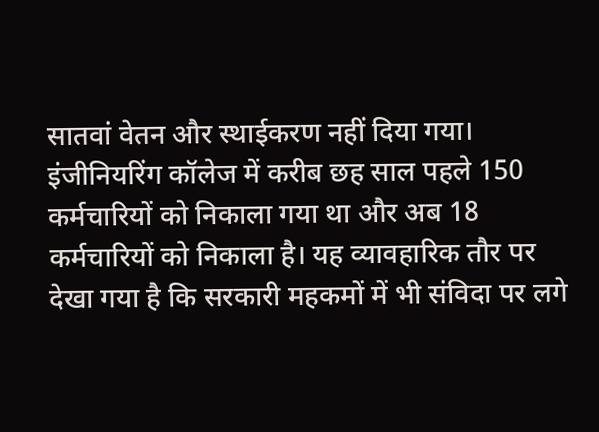सातवां वेतन और स्थाईकरण नहीं दिया गया। इंजीनियरिंग कॉलेज में करीब छह साल पहले 150 कर्मचारियों को निकाला गया था और अब 18 कर्मचारियों को निकाला है। यह व्यावहारिक तौर पर देखा गया है कि सरकारी महकमों में भी संविदा पर लगे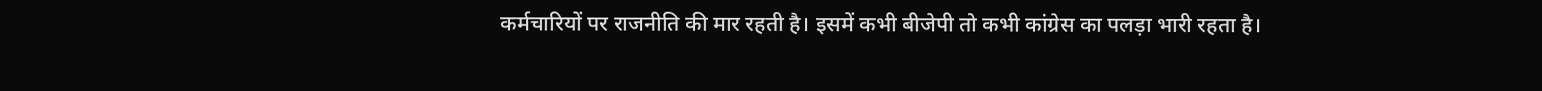कर्मचारियों पर राजनीति की मार रहती है। इसमें कभी बीजेपी तो कभी कांग्रेस का पलड़ा भारी रहता है।